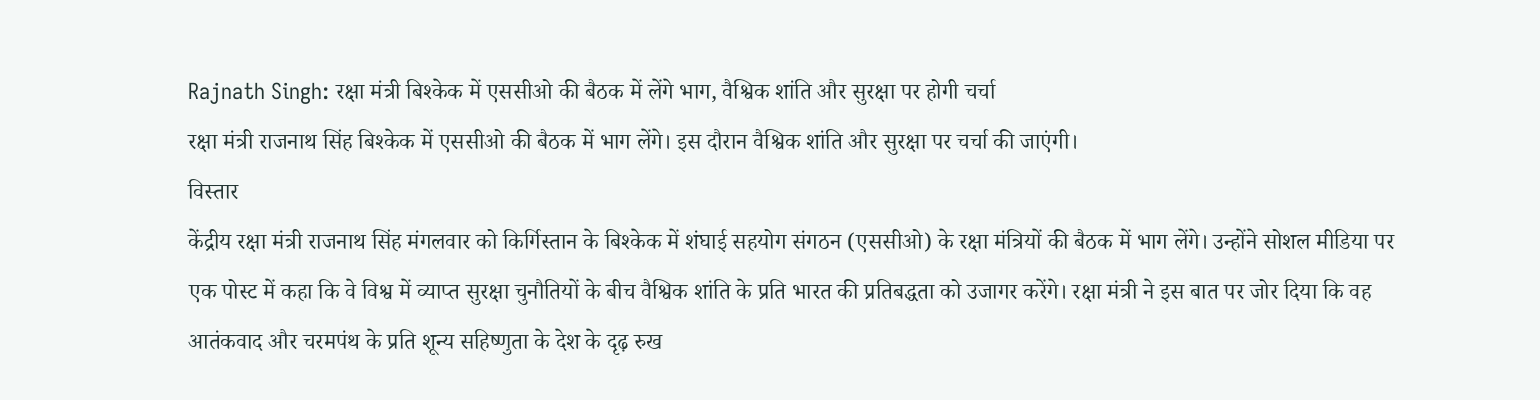Rajnath Singh: रक्षा मंत्री बिश्केक में एससीओ की बैठक में लेंगे भाग, वैश्विक शांति और सुरक्षा पर होगी चर्चा
रक्षा मंत्री राजनाथ सिंह बिश्केक में एससीओ की बैठक में भाग लेंगे। इस दौरान वैश्विक शांति और सुरक्षा पर चर्चा की जाएंगी।
विस्तार
केंद्रीय रक्षा मंत्री राजनाथ सिंह मंगलवार को किर्गिस्तान के बिश्केक में शंघाई सहयोग संगठन (एससीओ) के रक्षा मंत्रियों की बैठक में भाग लेंगे। उन्होंने सोशल मीडिया पर एक पोस्ट में कहा कि वे विश्व में व्याप्त सुरक्षा चुनौतियों के बीच वैश्विक शांति के प्रति भारत की प्रतिबद्धता को उजागर करेंगे। रक्षा मंत्री ने इस बात पर जोर दिया कि वह आतंकवाद और चरमपंथ के प्रति शून्य सहिष्णुता के देश के दृढ़ रुख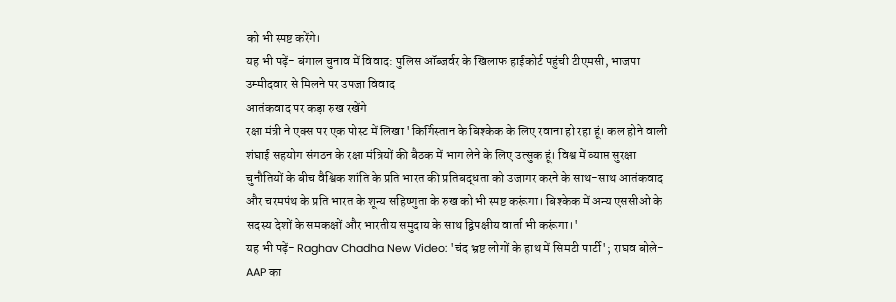को भी स्पष्ट करेंगे।
यह भी पढ़ें- बंगाल चुनाव में विवाद: पुलिस ऑब्जर्वर के खिलाफ हाईकोर्ट पहुंची टीएमसी, भाजपा उम्मीदवार से मिलने पर उपजा विवाद
आतंकवाद पर कड़ा रुख रखेंगे
रक्षा मंत्री ने एक्स पर एक पोस्ट में लिखा 'किर्गिस्तान के बिश्केक के लिए रवाना हो रहा हूं। कल होने वाली शंघाई सहयोग संगठन के रक्षा मंत्रियों की बैठक में भाग लेने के लिए उत्सुक हूं। विश्व में व्याप्त सुरक्षा चुनौतियों के बीच वैश्विक शांति के प्रति भारत की प्रतिबद्धता को उजागर करने के साथ-साथ आतंकवाद और चरमपंथ के प्रति भारत के शून्य सहिष्णुता के रुख को भी स्पष्ट करूंगा। बिश्केक में अन्य एससीओ के सदस्य देशों के समकक्षों और भारतीय समुदाय के साथ द्विपक्षीय वार्ता भी करूंगा।'
यह भी पढ़ें- Raghav Chadha New Video: 'चंद भ्रष्ट लोगों के हाथ में सिमटी पार्टी'; राघव बोले- AAP का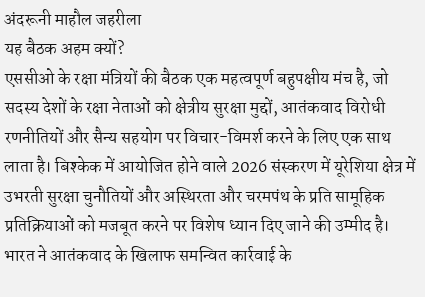अंदरूनी माहौल जहरीला
यह बैठक अहम क्यों?
एससीओ के रक्षा मंत्रियों की बैठक एक महत्वपूर्ण बहुपक्षीय मंच है, जो सदस्य देशों के रक्षा नेताओं को क्षेत्रीय सुरक्षा मुद्दों, आतंकवाद विरोधी रणनीतियों और सैन्य सहयोग पर विचार-विमर्श करने के लिए एक साथ लाता है। बिश्केक में आयोजित होने वाले 2026 संस्करण में यूरेशिया क्षेत्र में उभरती सुरक्षा चुनौतियों और अस्थिरता और चरमपंथ के प्रति सामूहिक प्रतिक्रियाओं को मजबूत करने पर विशेष ध्यान दिए जाने की उम्मीद है।
भारत ने आतंकवाद के खिलाफ समन्वित कार्रवाई के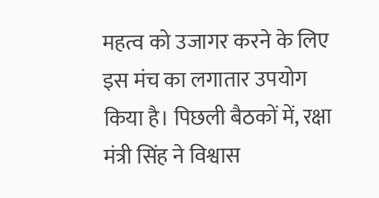महत्व को उजागर करने के लिए इस मंच का लगातार उपयोग किया है। पिछली बैठकों में, रक्षा मंत्री सिंह ने विश्वास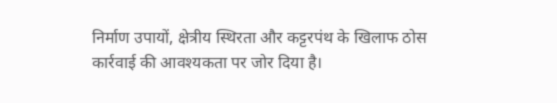निर्माण उपायों, क्षेत्रीय स्थिरता और कट्टरपंथ के खिलाफ ठोस कार्रवाई की आवश्यकता पर जोर दिया है।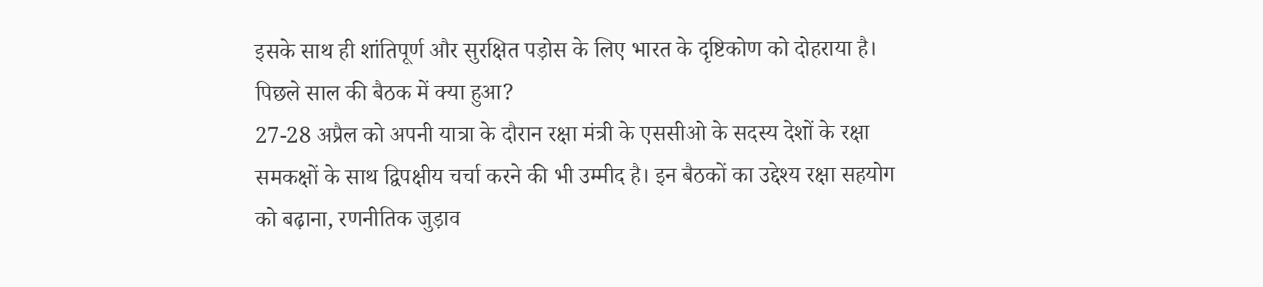इसके साथ ही शांतिपूर्ण और सुरक्षित पड़ोस के लिए भारत के दृष्टिकोण को दोहराया है।
पिछले साल की बैठक में क्या हुआ?
27-28 अप्रैल को अपनी यात्रा के दौरान रक्षा मंत्री के एससीओ के सदस्य देशों के रक्षा समकक्षों के साथ द्विपक्षीय चर्चा करने की भी उम्मीद है। इन बैठकों का उद्देश्य रक्षा सहयोग को बढ़ाना, रणनीतिक जुड़ाव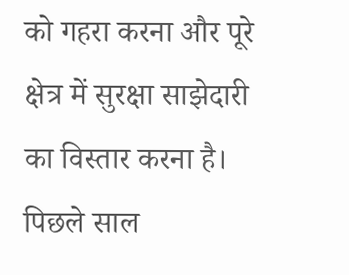को गहरा करना और पूरे क्षेत्र में सुरक्षा साझेदारी का विस्तार करना है। पिछले साल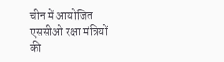चीन में आयोजित एससीओ रक्षा मंत्रियों की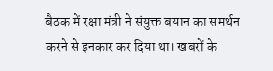बैठक में रक्षा मंत्री ने संयुक्त बयान का समर्थन करने से इनकार कर दिया था। खबरों के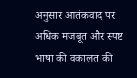अनुसार आतंकवाद पर अधिक मजबूत और स्पष्ट भाषा की वकालत की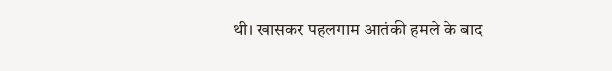थी। खासकर पहलगाम आतंकी हमले के बाद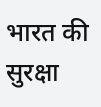भारत की सुरक्षा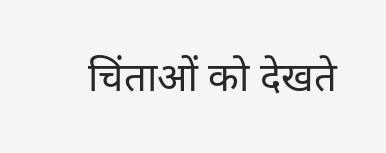चिंताओं को देखते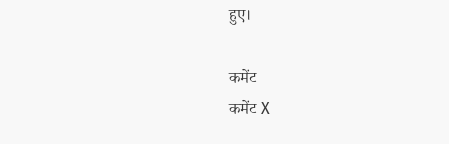हुए।

कमेंट
कमेंट X